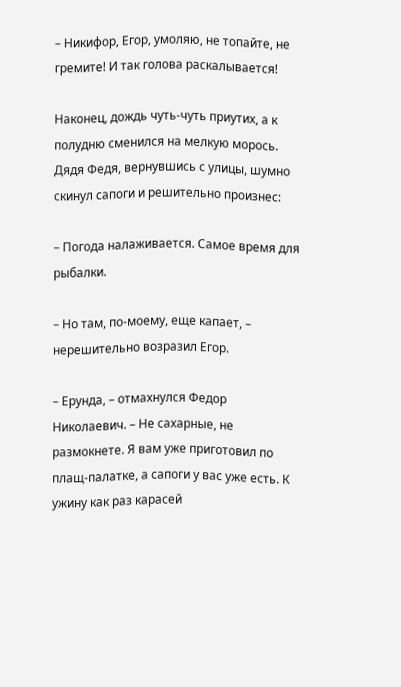– Никифор, Егор, умоляю, не топайте, не гремите! И так голова раскалывается!

Наконец, дождь чуть-чуть приутих, а к полудню сменился на мелкую морось. Дядя Федя, вернувшись с улицы, шумно скинул сапоги и решительно произнес:

– Погода налаживается. Самое время для рыбалки.

– Но там, по-моему, еще капает, – нерешительно возразил Егор.

– Ерунда, – отмахнулся Федор Николаевич. – Не сахарные, не размокнете. Я вам уже приготовил по плащ-палатке, а сапоги у вас уже есть. К ужину как раз карасей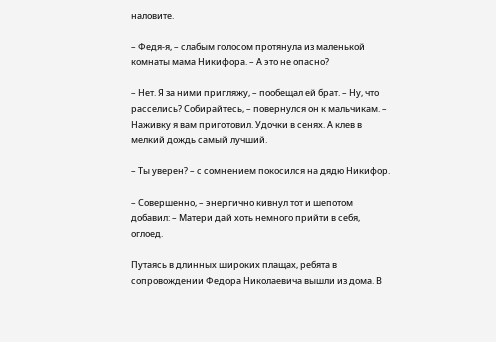наловите.

– Федя-я, – слабым голосом протянула из маленькой комнаты мама Никифора. – А это не опасно?

– Нет. Я за ними пригляжу, – пообещал ей брат. – Ну, что расселись? Собирайтесь, – повернулся он к мальчикам. – Наживку я вам приготовил. Удочки в сенях. А клев в мелкий дождь самый лучший.

– Ты уверен? – с сомнением покосился на дядю Никифор.

– Совершенно, – энергично кивнул тот и шепотом добавил: – Матери дай хоть немного прийти в себя, оглоед.

Путаясь в длинных широких плащах, ребята в сопровождении Федора Николаевича вышли из дома. В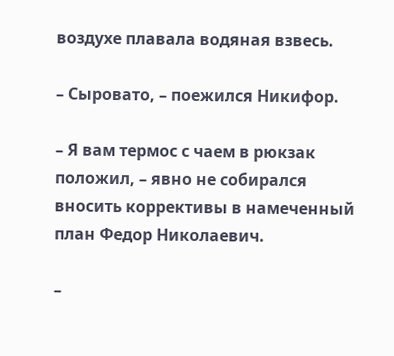воздухе плавала водяная взвесь.

– Сыровато, – поежился Никифор.

– Я вам термос с чаем в рюкзак положил, – явно не собирался вносить коррективы в намеченный план Федор Николаевич.

–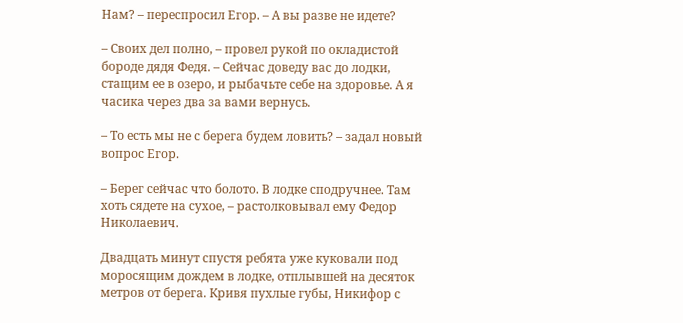Нам? – переспросил Егор. – А вы разве не идете?

– Своих дел полно, – провел рукой по окладистой бороде дядя Федя. – Сейчас доведу вас до лодки, стащим ее в озеро, и рыбачьте себе на здоровье. А я часика через два за вами вернусь.

– То есть мы не с берега будем ловить? – задал новый вопрос Егор.

– Берег сейчас что болото. В лодке сподручнее. Там хоть сядете на сухое, – растолковывал ему Федор Николаевич.

Двадцать минут спустя ребята уже куковали под моросящим дождем в лодке, отплывшей на десяток метров от берега. Кривя пухлые губы, Никифор с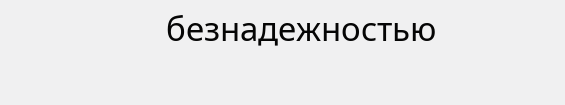безнадежностью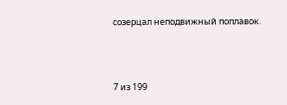созерцал неподвижный поплавок.



7 из 199